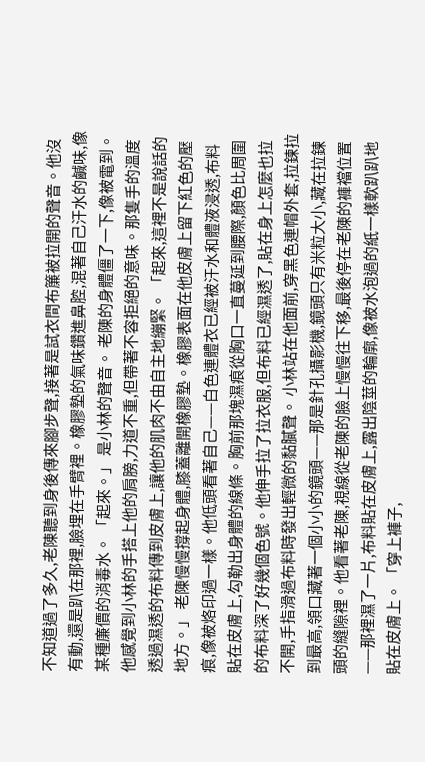不知道過了多久,老陳聽到身後傳來腳步聲,接著是試衣間布簾被拉開的聲音。他沒有動,還是趴在那裡,臉埋在手臂裡。橡膠墊的氣味鑽進鼻腔,混著自己汗水的鹹味,像某種廉價的消毒水。 「起來。」 是小林的聲音。 老陳的身體僵了一下,像被電到。他感覺到小林的手搭上他的肩膀,力道不重,但帶著不容拒絕的意味。那隻手的溫度透過濕透的布料傳到皮膚上,讓他的肌肉不由自主地繃緊。 「起來,這裡不是說話的地方。」 老陳慢慢撐起身體,膝蓋離開橡膠墊。橡膠表面在他皮膚上留下紅色的壓痕,像被烙印過一樣。他低頭看著自己——白色連體衣已經被汗水和體液浸透,布料貼在皮膚上,勾勒出身體的線條。胸前那塊濕痕從胸口一直蔓延到腰際,顏色比周圍的布料深了好幾個色號。他伸手拉了拉衣服,但布料已經濕透了,貼在身上怎麼也拉不開,手指滑過布料時發出輕微的黏膩聲。 小林站在他面前,穿黑色連帽外套,拉鍊拉到最高,領口藏著一個小小的鏡頭——那是針孔攝影機,鏡頭只有米粒大小,藏在拉鍊頭的縫隙裡。他看著老陳,視線從老陳的臉上慢慢往下移,最後停在老陳的褲襠位置——那裡濕了一片,布料貼在皮膚上,露出陰莖的輪廓,像被水泡過的紙一樣軟趴趴地貼在皮膚上。 「穿上褲子,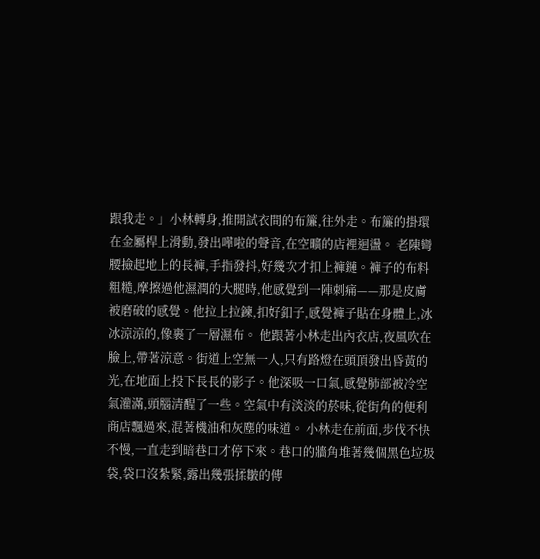跟我走。」小林轉身,推開試衣間的布簾,往外走。布簾的掛環在金屬桿上滑動,發出嘩啦的聲音,在空曠的店裡迴盪。 老陳彎腰撿起地上的長褲,手指發抖,好幾次才扣上褲鏈。褲子的布料粗糙,摩擦過他濕潤的大腿時,他感覺到一陣刺痛——那是皮膚被磨破的感覺。他拉上拉鍊,扣好釦子,感覺褲子貼在身體上,冰冰涼涼的,像裹了一層濕布。 他跟著小林走出內衣店,夜風吹在臉上,帶著涼意。街道上空無一人,只有路燈在頭頂發出昏黃的光,在地面上投下長長的影子。他深吸一口氣,感覺肺部被冷空氣灌滿,頭腦清醒了一些。空氣中有淡淡的菸味,從街角的便利商店飄過來,混著機油和灰塵的味道。 小林走在前面,步伐不快不慢,一直走到暗巷口才停下來。巷口的牆角堆著幾個黑色垃圾袋,袋口沒紮緊,露出幾張揉皺的傳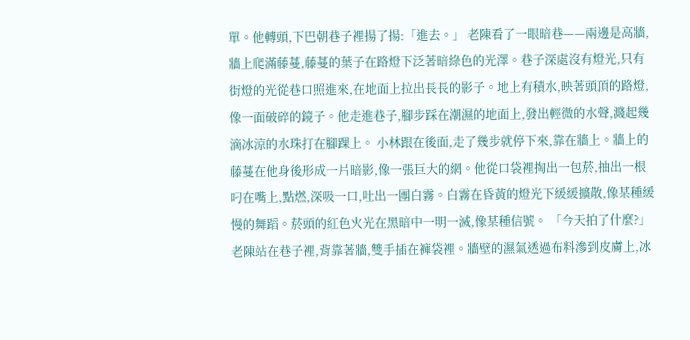單。他轉頭,下巴朝巷子裡揚了揚:「進去。」 老陳看了一眼暗巷——兩邊是高牆,牆上爬滿藤蔓,藤蔓的葉子在路燈下泛著暗綠色的光澤。巷子深處沒有燈光,只有街燈的光從巷口照進來,在地面上拉出長長的影子。地上有積水,映著頭頂的路燈,像一面破碎的鏡子。他走進巷子,腳步踩在潮濕的地面上,發出輕微的水聲,濺起幾滴冰涼的水珠打在腳踝上。 小林跟在後面,走了幾步就停下來,靠在牆上。牆上的藤蔓在他身後形成一片暗影,像一張巨大的網。他從口袋裡掏出一包菸,抽出一根叼在嘴上,點燃,深吸一口,吐出一團白霧。白霧在昏黃的燈光下緩緩擴散,像某種緩慢的舞蹈。菸頭的紅色火光在黑暗中一明一滅,像某種信號。 「今天拍了什麼?」 老陳站在巷子裡,背靠著牆,雙手插在褲袋裡。牆壁的濕氣透過布料滲到皮膚上,冰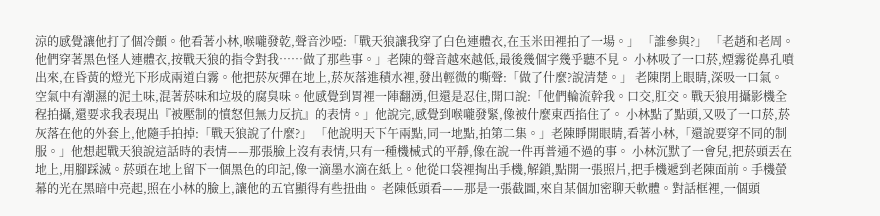涼的感覺讓他打了個冷顫。他看著小林,喉嚨發乾,聲音沙啞:「戰天狼讓我穿了白色連體衣,在玉米田裡拍了一場。」 「誰參與?」 「老趙和老周。他們穿著黑色怪人連體衣,按戰天狼的指令對我……做了那些事。」老陳的聲音越來越低,最後幾個字幾乎聽不見。 小林吸了一口菸,煙霧從鼻孔噴出來,在昏黃的燈光下形成兩道白霧。他把菸灰彈在地上,菸灰落進積水裡,發出輕微的嘶聲:「做了什麼?說清楚。」 老陳閉上眼睛,深吸一口氣。空氣中有潮濕的泥土味,混著菸味和垃圾的腐臭味。他感覺到胃裡一陣翻湧,但還是忍住,開口說:「他們輪流幹我。口交,肛交。戰天狼用攝影機全程拍攝,還要求我表現出『被壓制的憤怒但無力反抗』的表情。」他說完,感覺到喉嚨發緊,像被什麼東西掐住了。 小林點了點頭,又吸了一口菸,菸灰落在他的外套上,他隨手拍掉:「戰天狼說了什麼?」 「他說明天下午兩點,同一地點,拍第二集。」老陳睜開眼睛,看著小林,「還說要穿不同的制服。」他想起戰天狼說這話時的表情——那張臉上沒有表情,只有一種機械式的平靜,像在說一件再普通不過的事。 小林沉默了一會兒,把菸頭丟在地上,用腳踩滅。菸頭在地上留下一個黑色的印記,像一滴墨水滴在紙上。他從口袋裡掏出手機,解鎖,點開一張照片,把手機遞到老陳面前。手機螢幕的光在黑暗中亮起,照在小林的臉上,讓他的五官顯得有些扭曲。 老陳低頭看——那是一張截圖,來自某個加密聊天軟體。對話框裡,一個頭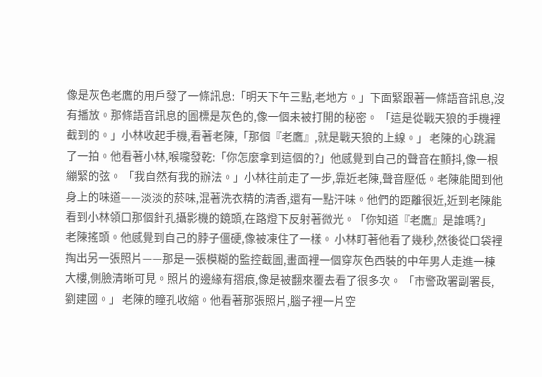像是灰色老鷹的用戶發了一條訊息:「明天下午三點,老地方。」下面緊跟著一條語音訊息,沒有播放。那條語音訊息的圖標是灰色的,像一個未被打開的秘密。 「這是從戰天狼的手機裡截到的。」小林收起手機,看著老陳,「那個『老鷹』,就是戰天狼的上線。」 老陳的心跳漏了一拍。他看著小林,喉嚨發乾:「你怎麼拿到這個的?」他感覺到自己的聲音在顫抖,像一根繃緊的弦。 「我自然有我的辦法。」小林往前走了一步,靠近老陳,聲音壓低。老陳能聞到他身上的味道——淡淡的菸味,混著洗衣精的清香,還有一點汗味。他們的距離很近,近到老陳能看到小林領口那個針孔攝影機的鏡頭,在路燈下反射著微光。「你知道『老鷹』是誰嗎?」 老陳搖頭。他感覺到自己的脖子僵硬,像被凍住了一樣。 小林盯著他看了幾秒,然後從口袋裡掏出另一張照片——那是一張模糊的監控截圖,畫面裡一個穿灰色西裝的中年男人走進一棟大樓,側臉清晰可見。照片的邊緣有摺痕,像是被翻來覆去看了很多次。 「市警政署副署長,劉建國。」 老陳的瞳孔收縮。他看著那張照片,腦子裡一片空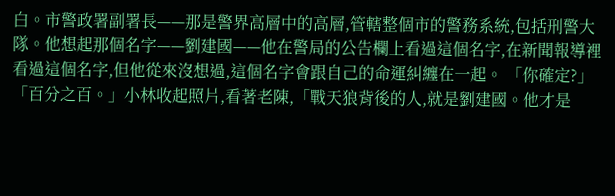白。市警政署副署長——那是警界高層中的高層,管轄整個市的警務系統,包括刑警大隊。他想起那個名字——劉建國——他在警局的公告欄上看過這個名字,在新聞報導裡看過這個名字,但他從來沒想過,這個名字會跟自己的命運糾纏在一起。 「你確定?」 「百分之百。」小林收起照片,看著老陳,「戰天狼背後的人,就是劉建國。他才是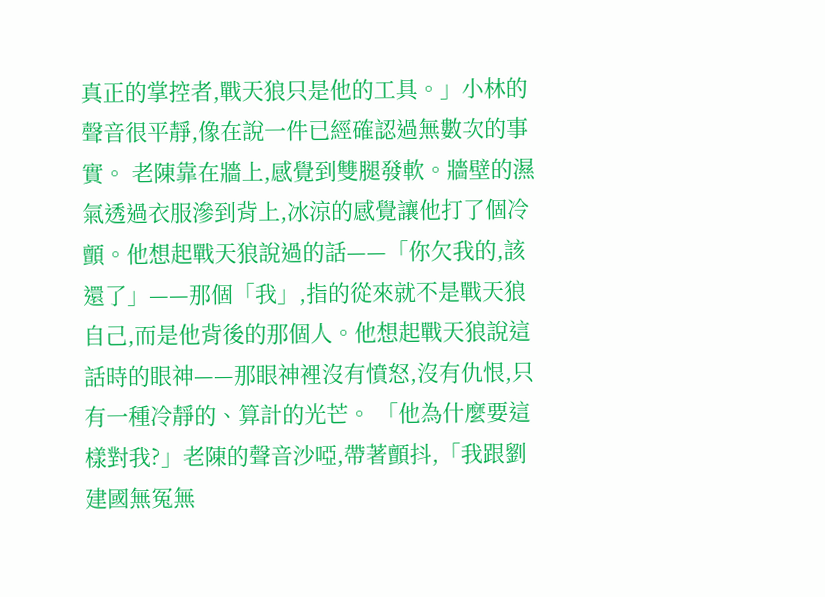真正的掌控者,戰天狼只是他的工具。」小林的聲音很平靜,像在說一件已經確認過無數次的事實。 老陳靠在牆上,感覺到雙腿發軟。牆壁的濕氣透過衣服滲到背上,冰涼的感覺讓他打了個冷顫。他想起戰天狼說過的話——「你欠我的,該還了」——那個「我」,指的從來就不是戰天狼自己,而是他背後的那個人。他想起戰天狼說這話時的眼神——那眼神裡沒有憤怒,沒有仇恨,只有一種冷靜的、算計的光芒。 「他為什麼要這樣對我?」老陳的聲音沙啞,帶著顫抖,「我跟劉建國無冤無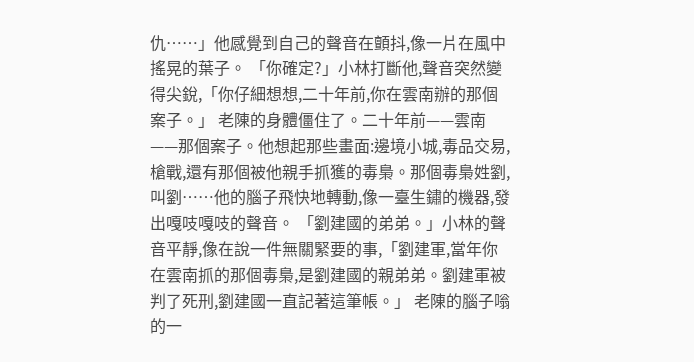仇……」他感覺到自己的聲音在顫抖,像一片在風中搖晃的葉子。 「你確定?」小林打斷他,聲音突然變得尖銳,「你仔細想想,二十年前,你在雲南辦的那個案子。」 老陳的身體僵住了。二十年前——雲南——那個案子。他想起那些畫面:邊境小城,毒品交易,槍戰,還有那個被他親手抓獲的毒梟。那個毒梟姓劉,叫劉……他的腦子飛快地轉動,像一臺生鏽的機器,發出嘎吱嘎吱的聲音。 「劉建國的弟弟。」小林的聲音平靜,像在說一件無關緊要的事,「劉建軍,當年你在雲南抓的那個毒梟,是劉建國的親弟弟。劉建軍被判了死刑,劉建國一直記著這筆帳。」 老陳的腦子嗡的一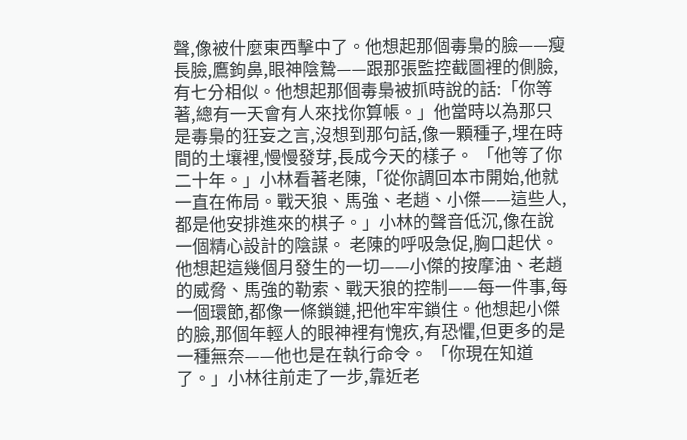聲,像被什麼東西擊中了。他想起那個毒梟的臉——瘦長臉,鷹鉤鼻,眼神陰鷙——跟那張監控截圖裡的側臉,有七分相似。他想起那個毒梟被抓時說的話:「你等著,總有一天會有人來找你算帳。」他當時以為那只是毒梟的狂妄之言,沒想到那句話,像一顆種子,埋在時間的土壤裡,慢慢發芽,長成今天的樣子。 「他等了你二十年。」小林看著老陳,「從你調回本市開始,他就一直在佈局。戰天狼、馬強、老趙、小傑——這些人,都是他安排進來的棋子。」小林的聲音低沉,像在說一個精心設計的陰謀。 老陳的呼吸急促,胸口起伏。他想起這幾個月發生的一切——小傑的按摩油、老趙的威脅、馬強的勒索、戰天狼的控制——每一件事,每一個環節,都像一條鎖鏈,把他牢牢鎖住。他想起小傑的臉,那個年輕人的眼神裡有愧疚,有恐懼,但更多的是一種無奈——他也是在執行命令。 「你現在知道了。」小林往前走了一步,靠近老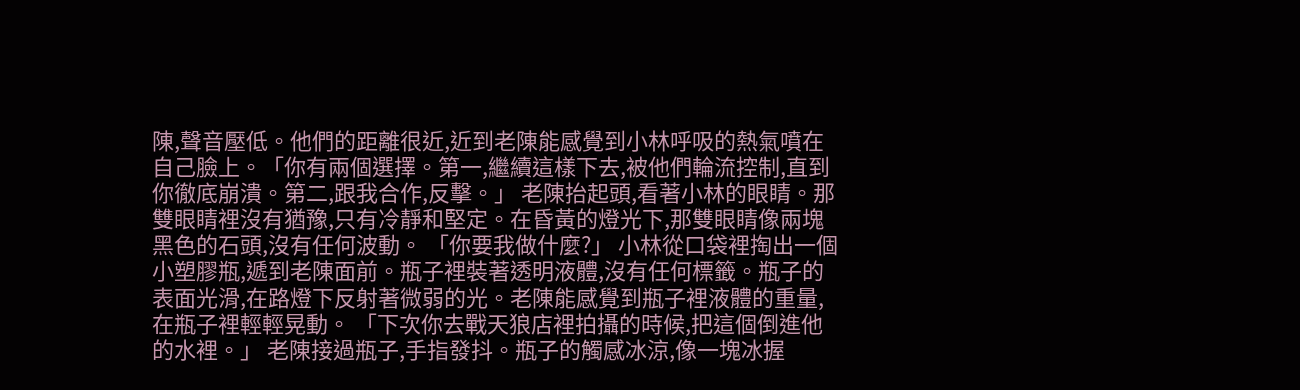陳,聲音壓低。他們的距離很近,近到老陳能感覺到小林呼吸的熱氣噴在自己臉上。「你有兩個選擇。第一,繼續這樣下去,被他們輪流控制,直到你徹底崩潰。第二,跟我合作,反擊。」 老陳抬起頭,看著小林的眼睛。那雙眼睛裡沒有猶豫,只有冷靜和堅定。在昏黃的燈光下,那雙眼睛像兩塊黑色的石頭,沒有任何波動。 「你要我做什麼?」 小林從口袋裡掏出一個小塑膠瓶,遞到老陳面前。瓶子裡裝著透明液體,沒有任何標籤。瓶子的表面光滑,在路燈下反射著微弱的光。老陳能感覺到瓶子裡液體的重量,在瓶子裡輕輕晃動。 「下次你去戰天狼店裡拍攝的時候,把這個倒進他的水裡。」 老陳接過瓶子,手指發抖。瓶子的觸感冰涼,像一塊冰握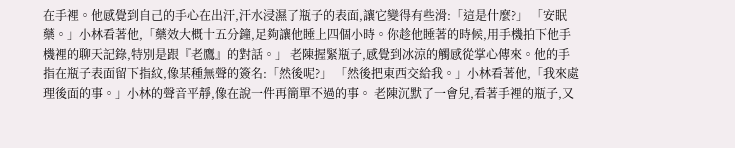在手裡。他感覺到自己的手心在出汗,汗水浸濕了瓶子的表面,讓它變得有些滑:「這是什麼?」 「安眠藥。」小林看著他,「藥效大概十五分鐘,足夠讓他睡上四個小時。你趁他睡著的時候,用手機拍下他手機裡的聊天記錄,特別是跟『老鷹』的對話。」 老陳握緊瓶子,感覺到冰涼的觸感從掌心傳來。他的手指在瓶子表面留下指紋,像某種無聲的簽名:「然後呢?」 「然後把東西交給我。」小林看著他,「我來處理後面的事。」小林的聲音平靜,像在說一件再簡單不過的事。 老陳沉默了一會兒,看著手裡的瓶子,又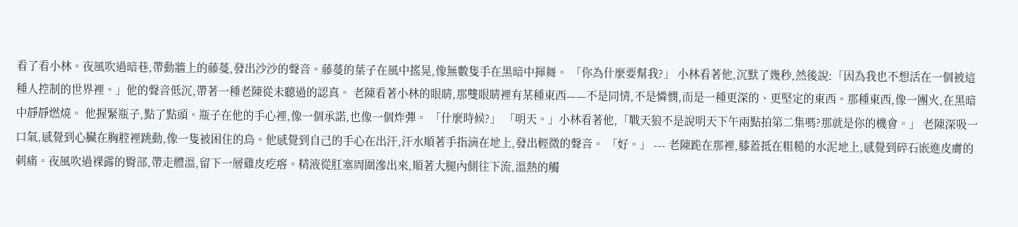看了看小林。夜風吹過暗巷,帶動牆上的藤蔓,發出沙沙的聲音。藤蔓的葉子在風中搖晃,像無數隻手在黑暗中揮舞。 「你為什麼要幫我?」 小林看著他,沉默了幾秒,然後說:「因為我也不想活在一個被這種人控制的世界裡。」他的聲音低沉,帶著一種老陳從未聽過的認真。 老陳看著小林的眼睛,那雙眼睛裡有某種東西——不是同情,不是憐憫,而是一種更深的、更堅定的東西。那種東西,像一團火,在黑暗中靜靜燃燒。 他握緊瓶子,點了點頭。瓶子在他的手心裡,像一個承諾,也像一個炸彈。 「什麼時候?」 「明天。」小林看著他,「戰天狼不是說明天下午兩點拍第二集嗎?那就是你的機會。」 老陳深吸一口氣,感覺到心臟在胸腔裡跳動,像一隻被困住的鳥。他感覺到自己的手心在出汗,汗水順著手指滴在地上,發出輕微的聲音。 「好。」 --- 老陳跪在那裡,膝蓋抵在粗糙的水泥地上,感覺到碎石嵌進皮膚的刺痛。夜風吹過裸露的臀部,帶走體溫,留下一層雞皮疙瘩。精液從肛塞周圍滲出來,順著大腿內側往下流,溫熱的觸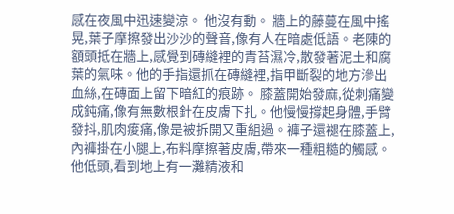感在夜風中迅速變涼。 他沒有動。 牆上的藤蔓在風中搖晃,葉子摩擦發出沙沙的聲音,像有人在暗處低語。老陳的額頭抵在牆上,感覺到磚縫裡的青苔濕冷,散發著泥土和腐葉的氣味。他的手指還抓在磚縫裡,指甲斷裂的地方滲出血絲,在磚面上留下暗紅的痕跡。 膝蓋開始發麻,從刺痛變成鈍痛,像有無數根針在皮膚下扎。他慢慢撐起身體,手臂發抖,肌肉痠痛,像是被拆開又重組過。褲子還褪在膝蓋上,內褲掛在小腿上,布料摩擦著皮膚,帶來一種粗糙的觸感。 他低頭,看到地上有一灘精液和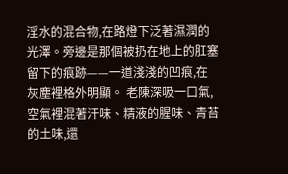淫水的混合物,在路燈下泛著濕潤的光澤。旁邊是那個被扔在地上的肛塞留下的痕跡——一道淺淺的凹痕,在灰塵裡格外明顯。 老陳深吸一口氣,空氣裡混著汗味、精液的腥味、青苔的土味,還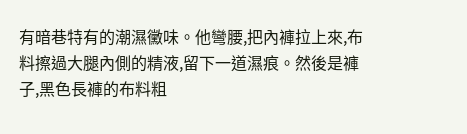有暗巷特有的潮濕黴味。他彎腰,把內褲拉上來,布料擦過大腿內側的精液,留下一道濕痕。然後是褲子,黑色長褲的布料粗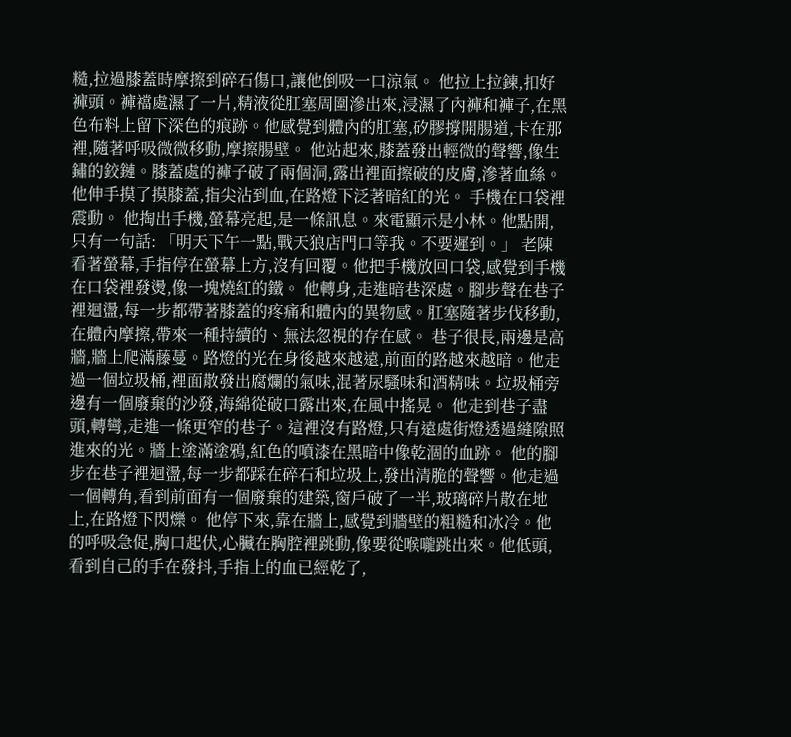糙,拉過膝蓋時摩擦到碎石傷口,讓他倒吸一口涼氣。 他拉上拉鍊,扣好褲頭。褲襠處濕了一片,精液從肛塞周圍滲出來,浸濕了內褲和褲子,在黑色布料上留下深色的痕跡。他感覺到體內的肛塞,矽膠撐開腸道,卡在那裡,隨著呼吸微微移動,摩擦腸壁。 他站起來,膝蓋發出輕微的聲響,像生鏽的鉸鏈。膝蓋處的褲子破了兩個洞,露出裡面擦破的皮膚,滲著血絲。他伸手摸了摸膝蓋,指尖沾到血,在路燈下泛著暗紅的光。 手機在口袋裡震動。 他掏出手機,螢幕亮起,是一條訊息。來電顯示是小林。他點開,只有一句話: 「明天下午一點,戰天狼店門口等我。不要遲到。」 老陳看著螢幕,手指停在螢幕上方,沒有回覆。他把手機放回口袋,感覺到手機在口袋裡發燙,像一塊燒紅的鐵。 他轉身,走進暗巷深處。腳步聲在巷子裡迴盪,每一步都帶著膝蓋的疼痛和體內的異物感。肛塞隨著步伐移動,在體內摩擦,帶來一種持續的、無法忽視的存在感。 巷子很長,兩邊是高牆,牆上爬滿藤蔓。路燈的光在身後越來越遠,前面的路越來越暗。他走過一個垃圾桶,裡面散發出腐爛的氣味,混著尿騷味和酒精味。垃圾桶旁邊有一個廢棄的沙發,海綿從破口露出來,在風中搖晃。 他走到巷子盡頭,轉彎,走進一條更窄的巷子。這裡沒有路燈,只有遠處街燈透過縫隙照進來的光。牆上塗滿塗鴉,紅色的噴漆在黑暗中像乾涸的血跡。 他的腳步在巷子裡迴盪,每一步都踩在碎石和垃圾上,發出清脆的聲響。他走過一個轉角,看到前面有一個廢棄的建築,窗戶破了一半,玻璃碎片散在地上,在路燈下閃爍。 他停下來,靠在牆上,感覺到牆壁的粗糙和冰冷。他的呼吸急促,胸口起伏,心臟在胸腔裡跳動,像要從喉嚨跳出來。他低頭,看到自己的手在發抖,手指上的血已經乾了,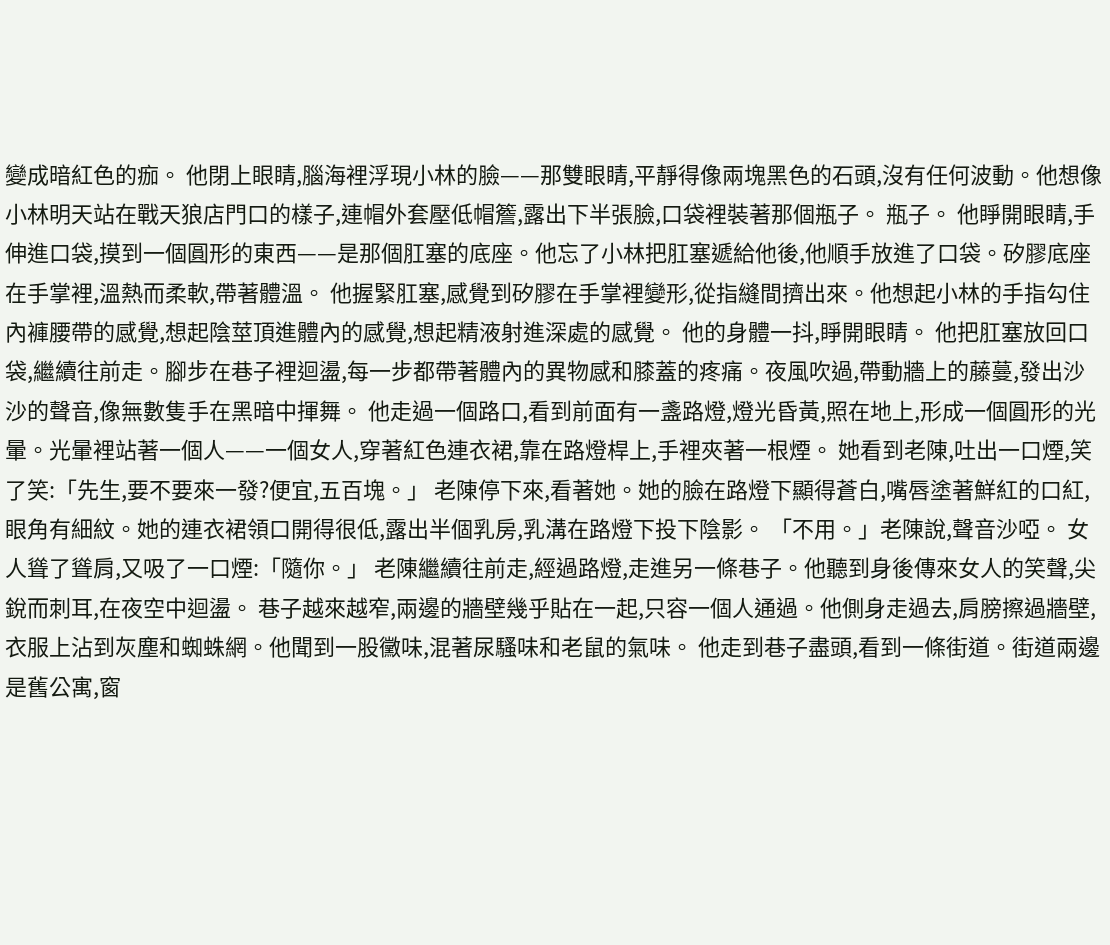變成暗紅色的痂。 他閉上眼睛,腦海裡浮現小林的臉——那雙眼睛,平靜得像兩塊黑色的石頭,沒有任何波動。他想像小林明天站在戰天狼店門口的樣子,連帽外套壓低帽簷,露出下半張臉,口袋裡裝著那個瓶子。 瓶子。 他睜開眼睛,手伸進口袋,摸到一個圓形的東西——是那個肛塞的底座。他忘了小林把肛塞遞給他後,他順手放進了口袋。矽膠底座在手掌裡,溫熱而柔軟,帶著體溫。 他握緊肛塞,感覺到矽膠在手掌裡變形,從指縫間擠出來。他想起小林的手指勾住內褲腰帶的感覺,想起陰莖頂進體內的感覺,想起精液射進深處的感覺。 他的身體一抖,睜開眼睛。 他把肛塞放回口袋,繼續往前走。腳步在巷子裡迴盪,每一步都帶著體內的異物感和膝蓋的疼痛。夜風吹過,帶動牆上的藤蔓,發出沙沙的聲音,像無數隻手在黑暗中揮舞。 他走過一個路口,看到前面有一盞路燈,燈光昏黃,照在地上,形成一個圓形的光暈。光暈裡站著一個人——一個女人,穿著紅色連衣裙,靠在路燈桿上,手裡夾著一根煙。 她看到老陳,吐出一口煙,笑了笑:「先生,要不要來一發?便宜,五百塊。」 老陳停下來,看著她。她的臉在路燈下顯得蒼白,嘴唇塗著鮮紅的口紅,眼角有細紋。她的連衣裙領口開得很低,露出半個乳房,乳溝在路燈下投下陰影。 「不用。」老陳說,聲音沙啞。 女人聳了聳肩,又吸了一口煙:「隨你。」 老陳繼續往前走,經過路燈,走進另一條巷子。他聽到身後傳來女人的笑聲,尖銳而刺耳,在夜空中迴盪。 巷子越來越窄,兩邊的牆壁幾乎貼在一起,只容一個人通過。他側身走過去,肩膀擦過牆壁,衣服上沾到灰塵和蜘蛛網。他聞到一股黴味,混著尿騷味和老鼠的氣味。 他走到巷子盡頭,看到一條街道。街道兩邊是舊公寓,窗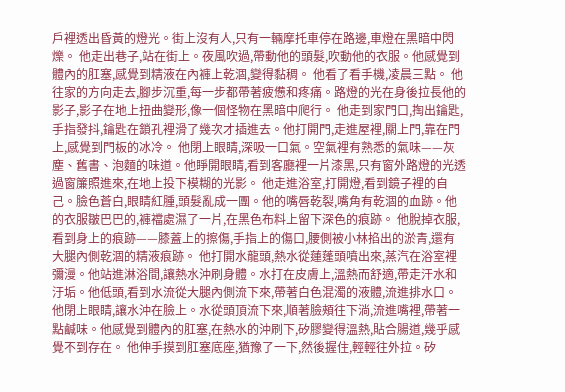戶裡透出昏黃的燈光。街上沒有人,只有一輛摩托車停在路邊,車燈在黑暗中閃爍。 他走出巷子,站在街上。夜風吹過,帶動他的頭髮,吹動他的衣服。他感覺到體內的肛塞,感覺到精液在內褲上乾涸,變得黏稠。 他看了看手機,凌晨三點。 他往家的方向走去,腳步沉重,每一步都帶著疲憊和疼痛。路燈的光在身後拉長他的影子,影子在地上扭曲變形,像一個怪物在黑暗中爬行。 他走到家門口,掏出鑰匙,手指發抖,鑰匙在鎖孔裡滑了幾次才插進去。他打開門,走進屋裡,關上門,靠在門上,感覺到門板的冰冷。 他閉上眼睛,深吸一口氣。空氣裡有熟悉的氣味——灰塵、舊書、泡麵的味道。他睜開眼睛,看到客廳裡一片漆黑,只有窗外路燈的光透過窗簾照進來,在地上投下模糊的光影。 他走進浴室,打開燈,看到鏡子裡的自己。臉色蒼白,眼睛紅腫,頭髮亂成一團。他的嘴唇乾裂,嘴角有乾涸的血跡。他的衣服皺巴巴的,褲襠處濕了一片,在黑色布料上留下深色的痕跡。 他脫掉衣服,看到身上的痕跡——膝蓋上的擦傷,手指上的傷口,腰側被小林掐出的淤青,還有大腿內側乾涸的精液痕跡。 他打開水龍頭,熱水從蓮蓬頭噴出來,蒸汽在浴室裡彌漫。他站進淋浴間,讓熱水沖刷身體。水打在皮膚上,溫熱而舒適,帶走汗水和汙垢。他低頭,看到水流從大腿內側流下來,帶著白色混濁的液體,流進排水口。 他閉上眼睛,讓水沖在臉上。水從頭頂流下來,順著臉頰往下淌,流進嘴裡,帶著一點鹹味。他感覺到體內的肛塞,在熱水的沖刷下,矽膠變得溫熱,貼合腸道,幾乎感覺不到存在。 他伸手摸到肛塞底座,猶豫了一下,然後握住,輕輕往外拉。矽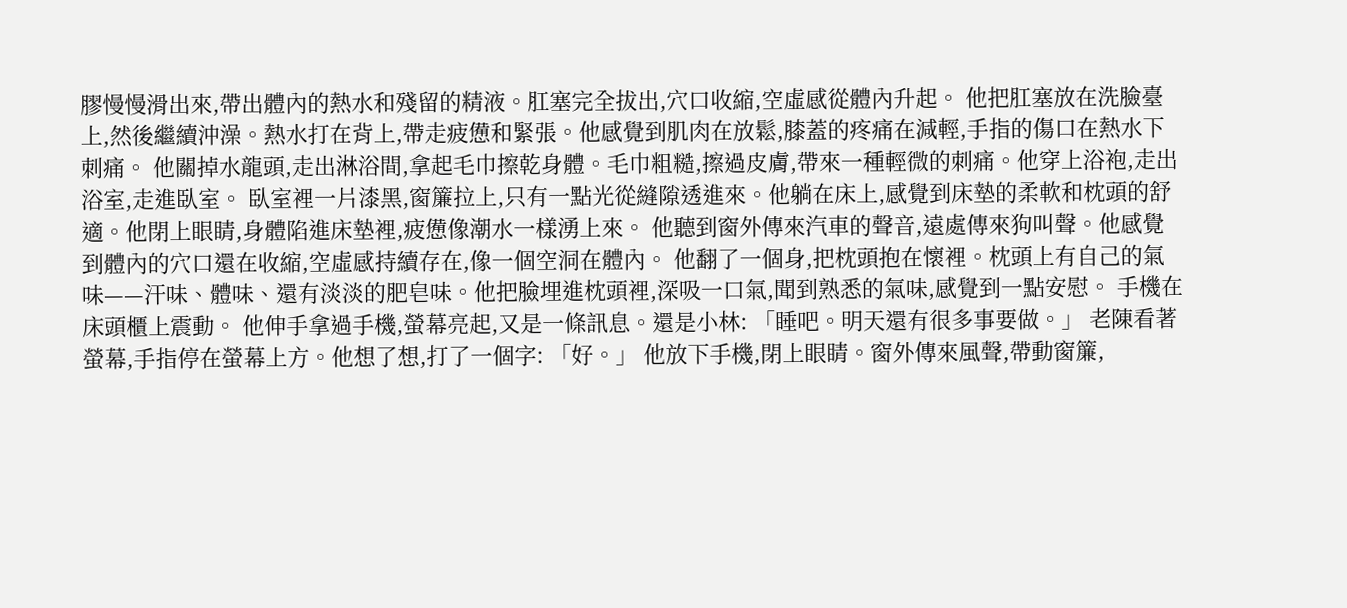膠慢慢滑出來,帶出體內的熱水和殘留的精液。肛塞完全拔出,穴口收縮,空虛感從體內升起。 他把肛塞放在洗臉臺上,然後繼續沖澡。熱水打在背上,帶走疲憊和緊張。他感覺到肌肉在放鬆,膝蓋的疼痛在減輕,手指的傷口在熱水下刺痛。 他關掉水龍頭,走出淋浴間,拿起毛巾擦乾身體。毛巾粗糙,擦過皮膚,帶來一種輕微的刺痛。他穿上浴袍,走出浴室,走進臥室。 臥室裡一片漆黑,窗簾拉上,只有一點光從縫隙透進來。他躺在床上,感覺到床墊的柔軟和枕頭的舒適。他閉上眼睛,身體陷進床墊裡,疲憊像潮水一樣湧上來。 他聽到窗外傳來汽車的聲音,遠處傳來狗叫聲。他感覺到體內的穴口還在收縮,空虛感持續存在,像一個空洞在體內。 他翻了一個身,把枕頭抱在懷裡。枕頭上有自己的氣味——汗味、體味、還有淡淡的肥皂味。他把臉埋進枕頭裡,深吸一口氣,聞到熟悉的氣味,感覺到一點安慰。 手機在床頭櫃上震動。 他伸手拿過手機,螢幕亮起,又是一條訊息。還是小林: 「睡吧。明天還有很多事要做。」 老陳看著螢幕,手指停在螢幕上方。他想了想,打了一個字: 「好。」 他放下手機,閉上眼睛。窗外傳來風聲,帶動窗簾,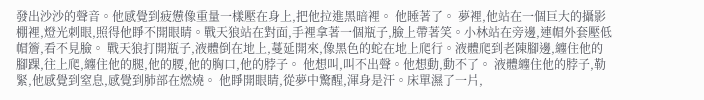發出沙沙的聲音。他感覺到疲憊像重量一樣壓在身上,把他拉進黑暗裡。 他睡著了。 夢裡,他站在一個巨大的攝影棚裡,燈光刺眼,照得他睜不開眼睛。戰天狼站在對面,手裡拿著一個瓶子,臉上帶著笑。小林站在旁邊,連帽外套壓低帽簷,看不見臉。 戰天狼打開瓶子,液體倒在地上,蔓延開來,像黑色的蛇在地上爬行。液體爬到老陳腳邊,纏住他的腳踝,往上爬,纏住他的腿,他的腰,他的胸口,他的脖子。 他想叫,叫不出聲。他想動,動不了。 液體纏住他的脖子,勒緊,他感覺到窒息,感覺到肺部在燃燒。 他睜開眼睛,從夢中驚醒,渾身是汗。床單濕了一片,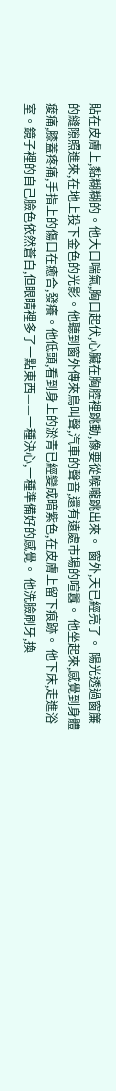貼在皮膚上,黏糊糊的。他大口喘氣,胸口起伏,心臟在胸腔裡跳動,像要從喉嚨跳出來。 窗外,天已經亮了。 陽光透過窗簾的縫隙照進來,在地上投下金色的光影。他聽到窗外傳來鳥叫聲,汽車的聲音,還有遠處市場的喧囂。 他坐起來,感覺到身體痠痛,膝蓋疼痛,手指上的傷口在癒合,發癢。他低頭,看到身上的淤青已經變成暗紫色,在皮膚上留下痕跡。 他下床,走進浴室。鏡子裡的自己臉色依然蒼白,但眼睛裡多了一點東西——一種決心,一種準備好的感覺。 他洗臉刷牙,換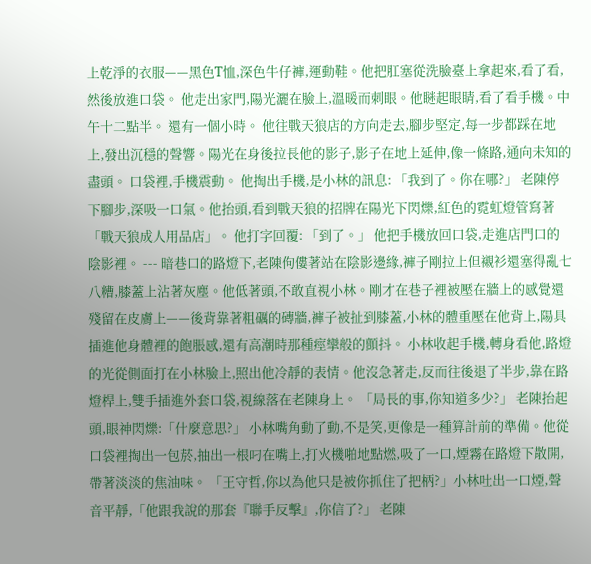上乾淨的衣服——黑色T恤,深色牛仔褲,運動鞋。他把肛塞從洗臉臺上拿起來,看了看,然後放進口袋。 他走出家門,陽光灑在臉上,溫暖而刺眼。他瞇起眼睛,看了看手機。中午十二點半。 還有一個小時。 他往戰天狼店的方向走去,腳步堅定,每一步都踩在地上,發出沉穩的聲響。陽光在身後拉長他的影子,影子在地上延伸,像一條路,通向未知的盡頭。 口袋裡,手機震動。 他掏出手機,是小林的訊息: 「我到了。你在哪?」 老陳停下腳步,深吸一口氣。他抬頭,看到戰天狼的招牌在陽光下閃爍,紅色的霓虹燈管寫著「戰天狼成人用品店」。 他打字回覆: 「到了。」 他把手機放回口袋,走進店門口的陰影裡。 --- 暗巷口的路燈下,老陳佝僂著站在陰影邊緣,褲子剛拉上但襯衫還塞得亂七八糟,膝蓋上沾著灰塵。他低著頭,不敢直視小林。剛才在巷子裡被壓在牆上的感覺還殘留在皮膚上——後背靠著粗礪的磚牆,褲子被扯到膝蓋,小林的體重壓在他背上,陽具插進他身體裡的飽脹感,還有高潮時那種痙攣般的顫抖。 小林收起手機,轉身看他,路燈的光從側面打在小林臉上,照出他冷靜的表情。他沒急著走,反而往後退了半步,靠在路燈桿上,雙手插進外套口袋,視線落在老陳身上。 「局長的事,你知道多少?」 老陳抬起頭,眼神閃爍:「什麼意思?」 小林嘴角動了動,不是笑,更像是一種算計前的準備。他從口袋裡掏出一包菸,抽出一根叼在嘴上,打火機啪地點燃,吸了一口,煙霧在路燈下散開,帶著淡淡的焦油味。 「王守哲,你以為他只是被你抓住了把柄?」小林吐出一口煙,聲音平靜,「他跟我說的那套『聯手反擊』,你信了?」 老陳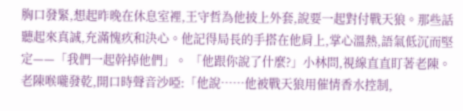胸口發緊,想起昨晚在休息室裡,王守哲為他披上外套,說要一起對付戰天狼。那些話聽起來真誠,充滿愧疚和決心。他記得局長的手搭在他肩上,掌心溫熱,語氣低沉而堅定——「我們一起幹掉他們」。 「他跟你說了什麼?」小林問,視線直直盯著老陳。 老陳喉嚨發乾,開口時聲音沙啞:「他說……他被戰天狼用催情香水控制,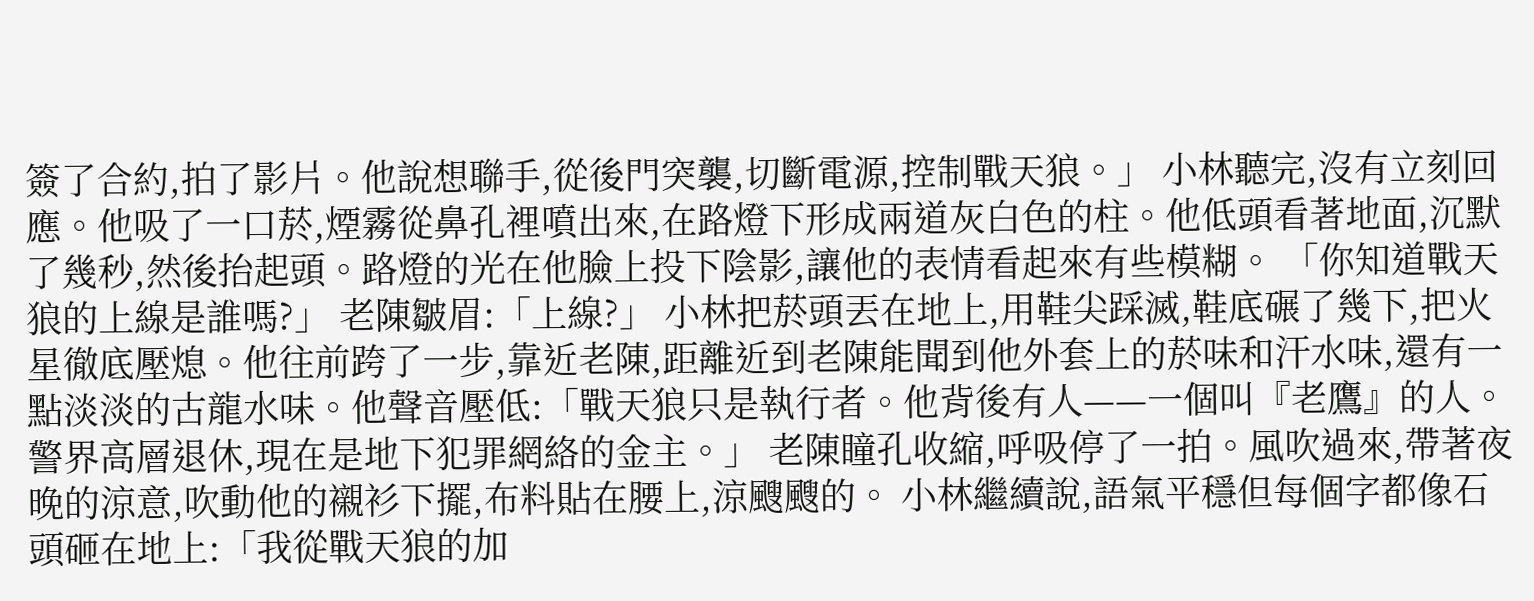簽了合約,拍了影片。他說想聯手,從後門突襲,切斷電源,控制戰天狼。」 小林聽完,沒有立刻回應。他吸了一口菸,煙霧從鼻孔裡噴出來,在路燈下形成兩道灰白色的柱。他低頭看著地面,沉默了幾秒,然後抬起頭。路燈的光在他臉上投下陰影,讓他的表情看起來有些模糊。 「你知道戰天狼的上線是誰嗎?」 老陳皺眉:「上線?」 小林把菸頭丟在地上,用鞋尖踩滅,鞋底碾了幾下,把火星徹底壓熄。他往前跨了一步,靠近老陳,距離近到老陳能聞到他外套上的菸味和汗水味,還有一點淡淡的古龍水味。他聲音壓低:「戰天狼只是執行者。他背後有人——一個叫『老鷹』的人。警界高層退休,現在是地下犯罪網絡的金主。」 老陳瞳孔收縮,呼吸停了一拍。風吹過來,帶著夜晚的涼意,吹動他的襯衫下擺,布料貼在腰上,涼颼颼的。 小林繼續說,語氣平穩但每個字都像石頭砸在地上:「我從戰天狼的加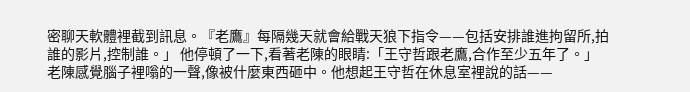密聊天軟體裡截到訊息。『老鷹』每隔幾天就會給戰天狼下指令——包括安排誰進拘留所,拍誰的影片,控制誰。」 他停頓了一下,看著老陳的眼睛:「王守哲跟老鷹,合作至少五年了。」 老陳感覺腦子裡嗡的一聲,像被什麼東西砸中。他想起王守哲在休息室裡說的話——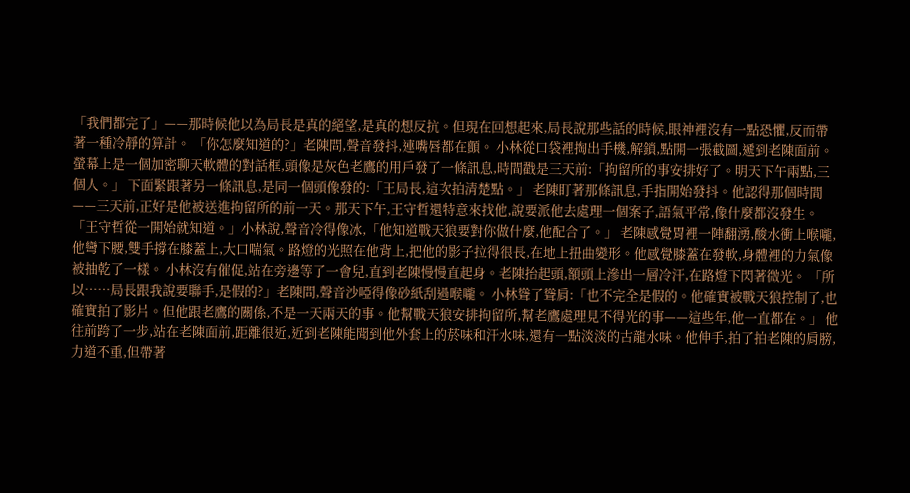「我們都完了」——那時候他以為局長是真的絕望,是真的想反抗。但現在回想起來,局長說那些話的時候,眼神裡沒有一點恐懼,反而帶著一種冷靜的算計。 「你怎麼知道的?」老陳問,聲音發抖,連嘴唇都在顫。 小林從口袋裡掏出手機,解鎖,點開一張截圖,遞到老陳面前。螢幕上是一個加密聊天軟體的對話框,頭像是灰色老鷹的用戶發了一條訊息,時間戳是三天前:「拘留所的事安排好了。明天下午兩點,三個人。」 下面緊跟著另一條訊息,是同一個頭像發的:「王局長,這次拍清楚點。」 老陳盯著那條訊息,手指開始發抖。他認得那個時間——三天前,正好是他被送進拘留所的前一天。那天下午,王守哲還特意來找他,說要派他去處理一個案子,語氣平常,像什麼都沒發生。 「王守哲從一開始就知道。」小林說,聲音冷得像冰,「他知道戰天狼要對你做什麼,他配合了。」 老陳感覺胃裡一陣翻湧,酸水衝上喉嚨,他彎下腰,雙手撐在膝蓋上,大口喘氣。路燈的光照在他背上,把他的影子拉得很長,在地上扭曲變形。他感覺膝蓋在發軟,身體裡的力氣像被抽乾了一樣。 小林沒有催促,站在旁邊等了一會兒,直到老陳慢慢直起身。老陳抬起頭,額頭上滲出一層冷汗,在路燈下閃著微光。 「所以……局長跟我說要聯手,是假的?」老陳問,聲音沙啞得像砂紙刮過喉嚨。 小林聳了聳肩:「也不完全是假的。他確實被戰天狼控制了,也確實拍了影片。但他跟老鷹的關係,不是一天兩天的事。他幫戰天狼安排拘留所,幫老鷹處理見不得光的事——這些年,他一直都在。」 他往前跨了一步,站在老陳面前,距離很近,近到老陳能聞到他外套上的菸味和汗水味,還有一點淡淡的古龍水味。他伸手,拍了拍老陳的肩膀,力道不重,但帶著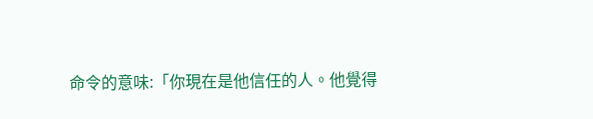命令的意味:「你現在是他信任的人。他覺得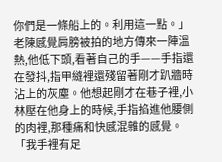你們是一條船上的。利用這一點。」 老陳感覺肩膀被拍的地方傳來一陣溫熱,他低下頭,看著自己的手——手指還在發抖,指甲縫裡還殘留著剛才趴牆時沾上的灰塵。他想起剛才在巷子裡,小林壓在他身上的時候,手指掐進他腰側的肉裡,那種痛和快感混雜的感覺。 「我手裡有足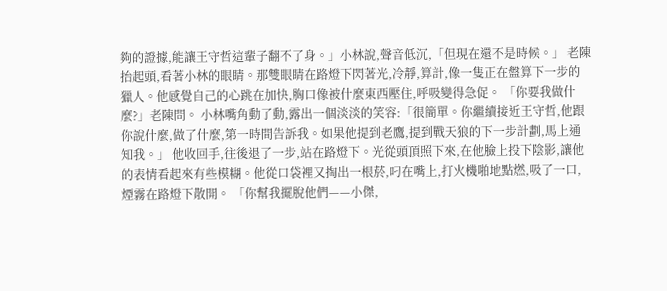夠的證據,能讓王守哲這輩子翻不了身。」小林說,聲音低沉,「但現在還不是時候。」 老陳抬起頭,看著小林的眼睛。那雙眼睛在路燈下閃著光,冷靜,算計,像一隻正在盤算下一步的獵人。他感覺自己的心跳在加快,胸口像被什麼東西壓住,呼吸變得急促。 「你要我做什麼?」老陳問。 小林嘴角動了動,露出一個淡淡的笑容:「很簡單。你繼續接近王守哲,他跟你說什麼,做了什麼,第一時間告訴我。如果他提到老鷹,提到戰天狼的下一步計劃,馬上通知我。」 他收回手,往後退了一步,站在路燈下。光從頭頂照下來,在他臉上投下陰影,讓他的表情看起來有些模糊。他從口袋裡又掏出一根菸,叼在嘴上,打火機啪地點燃,吸了一口,煙霧在路燈下散開。 「你幫我擺脫他們——小傑,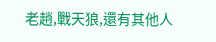老趙,戰天狼,還有其他人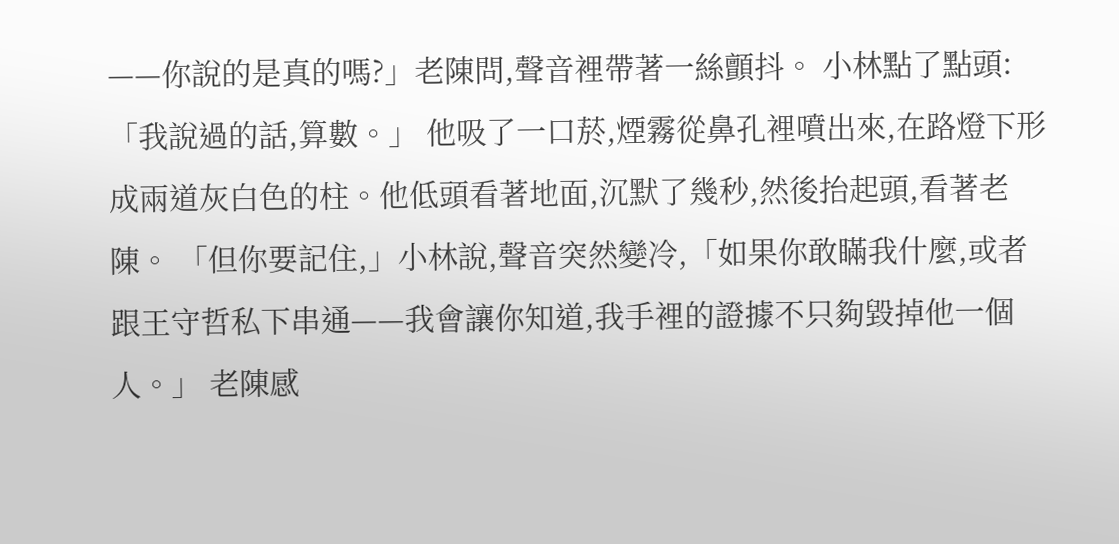——你說的是真的嗎?」老陳問,聲音裡帶著一絲顫抖。 小林點了點頭:「我說過的話,算數。」 他吸了一口菸,煙霧從鼻孔裡噴出來,在路燈下形成兩道灰白色的柱。他低頭看著地面,沉默了幾秒,然後抬起頭,看著老陳。 「但你要記住,」小林說,聲音突然變冷,「如果你敢瞞我什麼,或者跟王守哲私下串通——我會讓你知道,我手裡的證據不只夠毀掉他一個人。」 老陳感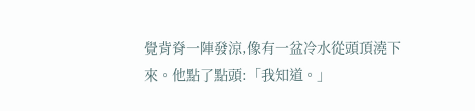覺背脊一陣發涼,像有一盆冷水從頭頂澆下來。他點了點頭:「我知道。」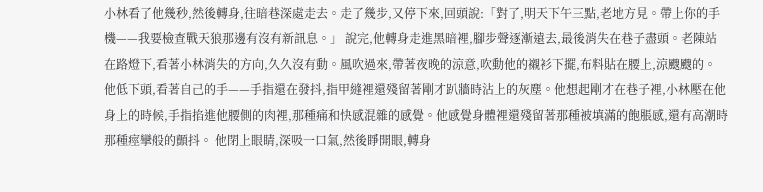小林看了他幾秒,然後轉身,往暗巷深處走去。走了幾步,又停下來,回頭說:「對了,明天下午三點,老地方見。帶上你的手機——我要檢查戰天狼那邊有沒有新訊息。」 說完,他轉身走進黑暗裡,腳步聲逐漸遠去,最後消失在巷子盡頭。老陳站在路燈下,看著小林消失的方向,久久沒有動。風吹過來,帶著夜晚的涼意,吹動他的襯衫下擺,布料貼在腰上,涼颼颼的。 他低下頭,看著自己的手——手指還在發抖,指甲縫裡還殘留著剛才趴牆時沾上的灰塵。他想起剛才在巷子裡,小林壓在他身上的時候,手指掐進他腰側的肉裡,那種痛和快感混雜的感覺。他感覺身體裡還殘留著那種被填滿的飽脹感,還有高潮時那種痙攣般的顫抖。 他閉上眼睛,深吸一口氣,然後睜開眼,轉身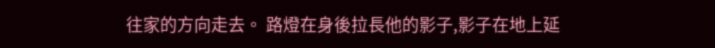往家的方向走去。 路燈在身後拉長他的影子,影子在地上延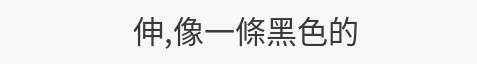伸,像一條黑色的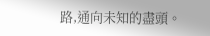路,通向未知的盡頭。